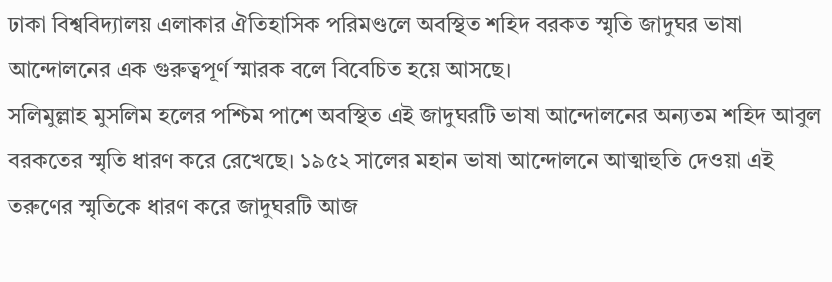ঢাকা বিশ্ববিদ্যালয় এলাকার ঐতিহাসিক পরিমণ্ডলে অবস্থিত শহিদ বরকত স্মৃতি জাদুঘর ভাষা আন্দোলনের এক গুরুত্বপূর্ণ স্মারক বলে বিবেচিত হয়ে আসছে।
সলিমুল্লাহ মুসলিম হলের পশ্চিম পাশে অবস্থিত এই জাদুঘরটি ভাষা আন্দোলনের অন্যতম শহিদ আবুল বরকতের স্মৃতি ধারণ করে রেখেছে। ১৯৫২ সালের মহান ভাষা আন্দোলনে আত্মাহুতি দেওয়া এই তরুণের স্মৃতিকে ধারণ করে জাদুঘরটি আজ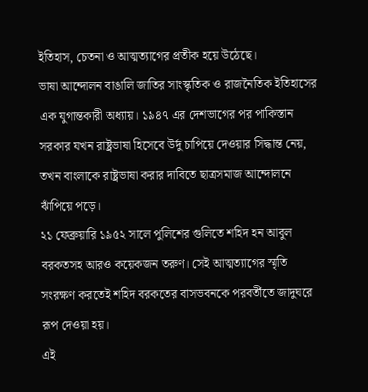ইতিহাস, চেতনা ও আত্মত্যাগের প্রতীক হয়ে উঠেছে।
ভাষা আন্দোলন বাঙালি জাতির সাংস্কৃতিক ও রাজনৈতিক ইতিহাসের এক যুগান্তকারী অধ্যায়। ১৯৪৭ এর দেশভাগের পর পাকিস্তান সরকার যখন রাষ্ট্রভাষা হিসেবে উর্দু চাপিয়ে দেওয়ার সিদ্ধান্ত নেয়, তখন বাংলাকে রাষ্ট্রভাষা করার দাবিতে ছাত্রসমাজ আন্দোলনে ঝাঁপিয়ে পড়ে।
২১ ফেব্রুয়ারি ১৯৫২ সালে পুলিশের গুলিতে শহিদ হন আবুল বরকতসহ আরও কয়েকজন তরুণ। সেই আত্মত্যাগের স্মৃতি সংরক্ষণ করতেই শহিদ বরকতের বাসভবনকে পরবর্তীতে জাদুঘরে রূপ দেওয়া হয়।
এই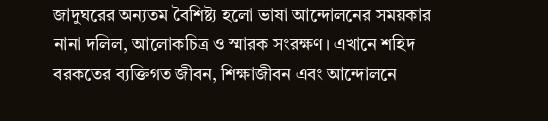জাদুঘরের অন্যতম বৈশিষ্ট্য হলো ভাষা আন্দোলনের সময়কার নানা দলিল, আলোকচিত্র ও স্মারক সংরক্ষণ। এখানে শহিদ বরকতের ব্যক্তিগত জীবন, শিক্ষাজীবন এবং আন্দোলনে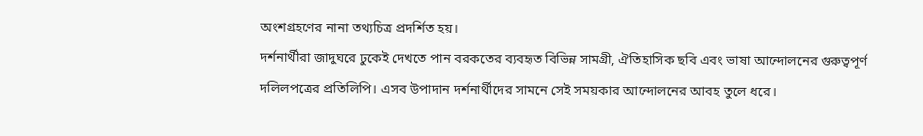অংশগ্রহণের নানা তথ্যচিত্র প্রদর্শিত হয়।
দর্শনার্থীরা জাদুঘরে ঢুকেই দেখতে পান বরকতের ব্যবহৃত বিভিন্ন সামগ্রী, ঐতিহাসিক ছবি এবং ভাষা আন্দোলনের গুরুত্বপূর্ণ দলিলপত্রের প্রতিলিপি। এসব উপাদান দর্শনার্থীদের সামনে সেই সময়কার আন্দোলনের আবহ তুলে ধরে।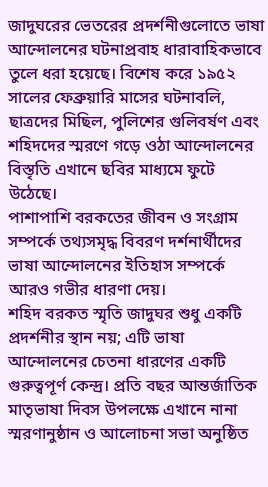জাদুঘরের ভেতরের প্রদর্শনীগুলোতে ভাষা আন্দোলনের ঘটনাপ্রবাহ ধারাবাহিকভাবে তুলে ধরা হয়েছে। বিশেষ করে ১৯৫২ সালের ফেব্রুয়ারি মাসের ঘটনাবলি, ছাত্রদের মিছিল, পুলিশের গুলিবর্ষণ এবং শহিদদের স্মরণে গড়ে ওঠা আন্দোলনের বিস্তৃতি এখানে ছবির মাধ্যমে ফুটে উঠেছে।
পাশাপাশি বরকতের জীবন ও সংগ্রাম সম্পর্কে তথ্যসমৃদ্ধ বিবরণ দর্শনার্থীদের ভাষা আন্দোলনের ইতিহাস সম্পর্কে আরও গভীর ধারণা দেয়।
শহিদ বরকত স্মৃতি জাদুঘর শুধু একটি প্রদর্শনীর স্থান নয়; এটি ভাষা আন্দোলনের চেতনা ধারণের একটি গুরুত্বপূর্ণ কেন্দ্র। প্রতি বছর আন্তর্জাতিক মাতৃভাষা দিবস উপলক্ষে এখানে নানা স্মরণানুষ্ঠান ও আলোচনা সভা অনুষ্ঠিত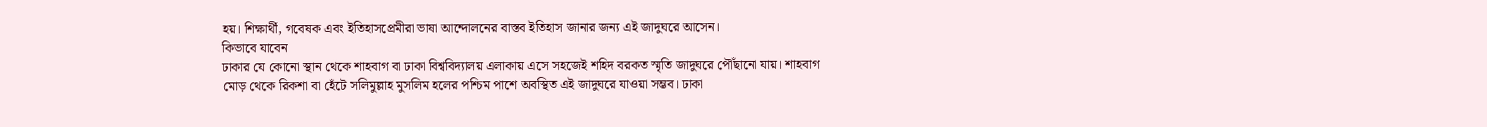হয়। শিক্ষার্থী, গবেষক এবং ইতিহাসপ্রেমীরা ভাষা আন্দোলনের বাস্তব ইতিহাস জানার জন্য এই জাদুঘরে আসেন।
কিভাবে যাবেন
ঢাকার যে কোনো স্থান থেকে শাহবাগ বা ঢাকা বিশ্ববিদ্যালয় এলাকায় এসে সহজেই শহিদ বরকত স্মৃতি জাদুঘরে পৌঁছানো যায়। শাহবাগ মোড় থেকে রিকশা বা হেঁটে সলিমুল্লাহ মুসলিম হলের পশ্চিম পাশে অবস্থিত এই জাদুঘরে যাওয়া সম্ভব। ঢাকা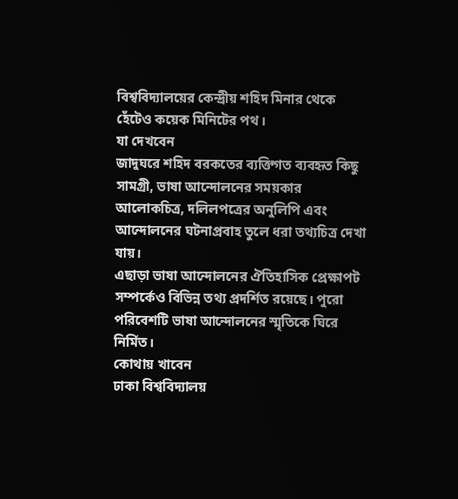বিশ্ববিদ্যালয়ের কেন্দ্রীয় শহিদ মিনার থেকে হেঁটেও কয়েক মিনিটের পথ।
যা দেখবেন
জাদুঘরে শহিদ বরকতের ব্যক্তিগত ব্যবহৃত কিছু সামগ্রী, ভাষা আন্দোলনের সময়কার আলোকচিত্র, দলিলপত্রের অনুলিপি এবং আন্দোলনের ঘটনাপ্রবাহ তুলে ধরা তথ্যচিত্র দেখা যায়।
এছাড়া ভাষা আন্দোলনের ঐতিহাসিক প্রেক্ষাপট সম্পর্কেও বিভিন্ন তথ্য প্রদর্শিত রয়েছে। পুরো পরিবেশটি ভাষা আন্দোলনের স্মৃতিকে ঘিরে নির্মিত।
কোথায় খাবেন
ঢাকা বিশ্ববিদ্যালয়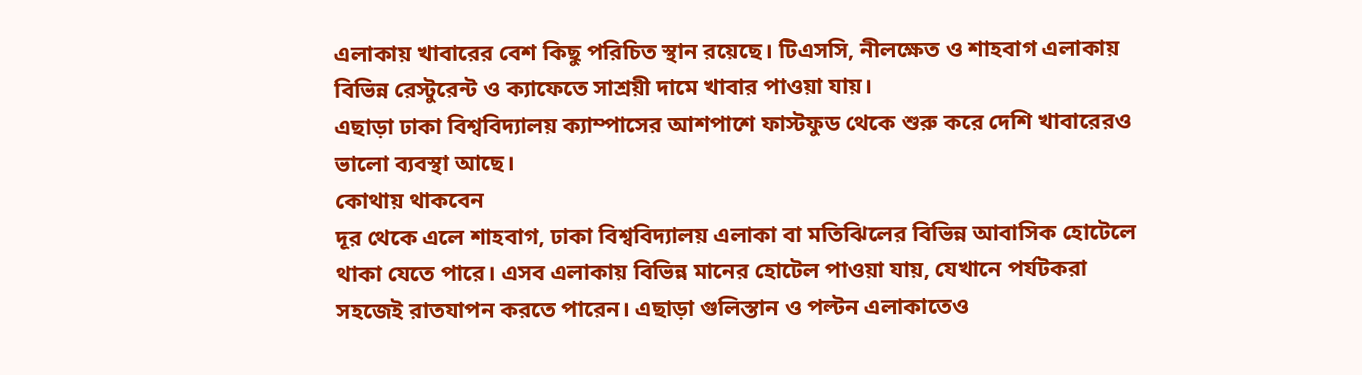এলাকায় খাবারের বেশ কিছু পরিচিত স্থান রয়েছে। টিএসসি, নীলক্ষেত ও শাহবাগ এলাকায় বিভিন্ন রেস্টুরেন্ট ও ক্যাফেতে সাশ্রয়ী দামে খাবার পাওয়া যায়।
এছাড়া ঢাকা বিশ্ববিদ্যালয় ক্যাম্পাসের আশপাশে ফাস্টফুড থেকে শুরু করে দেশি খাবারেরও ভালো ব্যবস্থা আছে।
কোথায় থাকবেন
দূর থেকে এলে শাহবাগ, ঢাকা বিশ্ববিদ্যালয় এলাকা বা মতিঝিলের বিভিন্ন আবাসিক হোটেলে থাকা যেতে পারে। এসব এলাকায় বিভিন্ন মানের হোটেল পাওয়া যায়, যেখানে পর্যটকরা সহজেই রাতযাপন করতে পারেন। এছাড়া গুলিস্তান ও পল্টন এলাকাতেও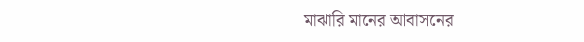মাঝারি মানের আবাসনের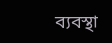ব্যবস্থা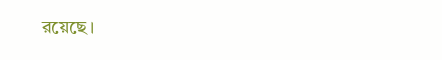রয়েছে।